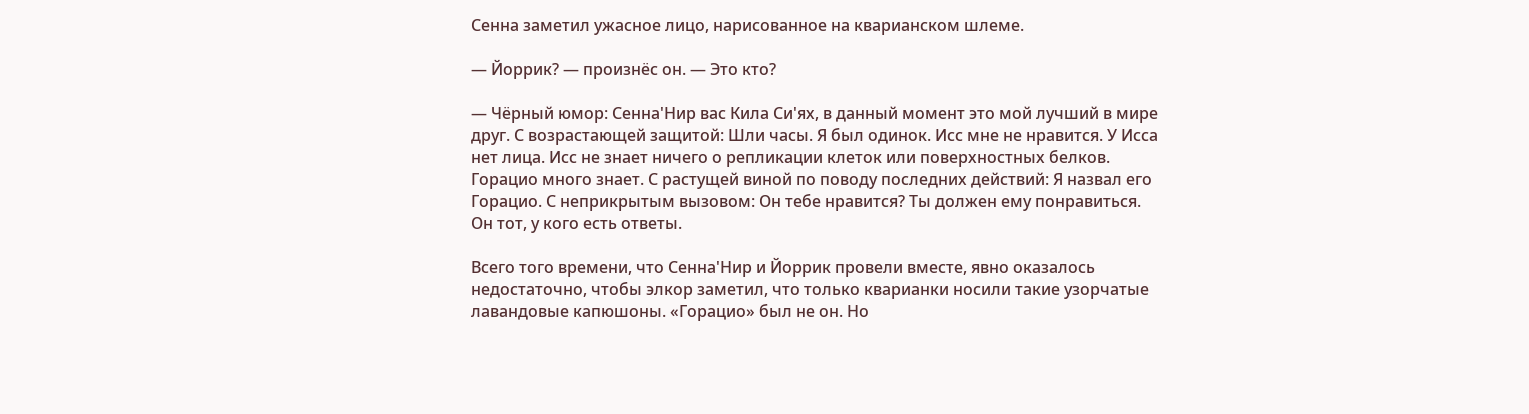Сенна заметил ужасное лицо, нарисованное на кварианском шлеме.

— Йоррик? — произнёс он. — Это кто?

— Чёрный юмор: Сенна'Нир вас Кила Си'ях, в данный момент это мой лучший в мире друг. С возрастающей защитой: Шли часы. Я был одинок. Исс мне не нравится. У Исса нет лица. Исс не знает ничего о репликации клеток или поверхностных белков. Горацио много знает. С растущей виной по поводу последних действий: Я назвал его Горацио. С неприкрытым вызовом: Он тебе нравится? Ты должен ему понравиться. Он тот, у кого есть ответы.

Всего того времени, что Сенна'Нир и Йоррик провели вместе, явно оказалось недостаточно, чтобы элкор заметил, что только кварианки носили такие узорчатые лавандовые капюшоны. «Горацио» был не он. Но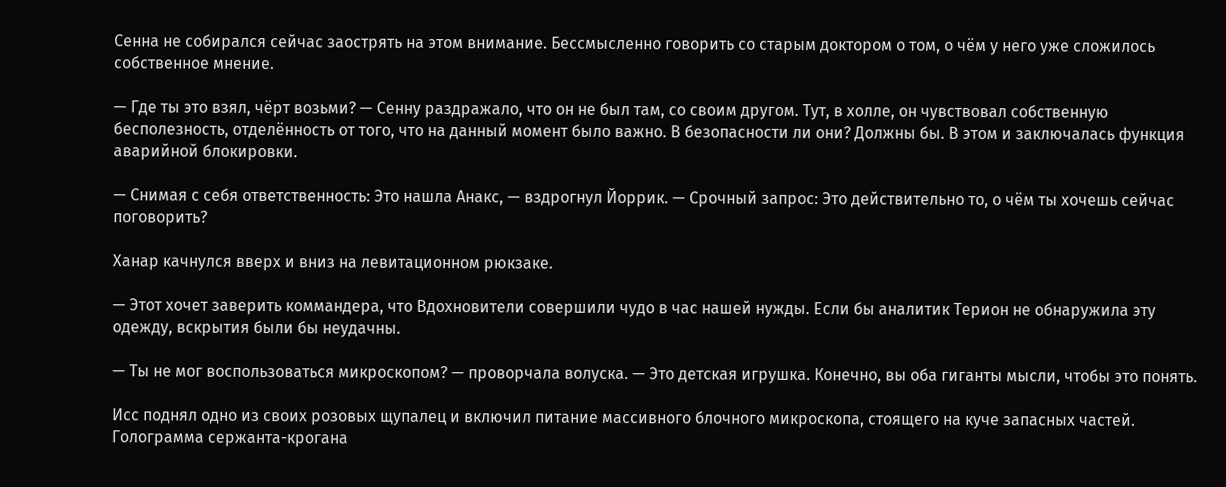Сенна не собирался сейчас заострять на этом внимание. Бессмысленно говорить со старым доктором о том, о чём у него уже сложилось собственное мнение.

— Где ты это взял, чёрт возьми? — Сенну раздражало, что он не был там, со своим другом. Тут, в холле, он чувствовал собственную бесполезность, отделённость от того, что на данный момент было важно. В безопасности ли они? Должны бы. В этом и заключалась функция аварийной блокировки.

— Снимая с себя ответственность: Это нашла Анакс, — вздрогнул Йоррик. — Срочный запрос: Это действительно то, о чём ты хочешь сейчас поговорить?

Ханар качнулся вверх и вниз на левитационном рюкзаке.

— Этот хочет заверить коммандера, что Вдохновители совершили чудо в час нашей нужды. Если бы аналитик Терион не обнаружила эту одежду, вскрытия были бы неудачны.

— Ты не мог воспользоваться микроскопом? — проворчала волуска. — Это детская игрушка. Конечно, вы оба гиганты мысли, чтобы это понять.

Исс поднял одно из своих розовых щупалец и включил питание массивного блочного микроскопа, стоящего на куче запасных частей. Голограмма сержанта-крогана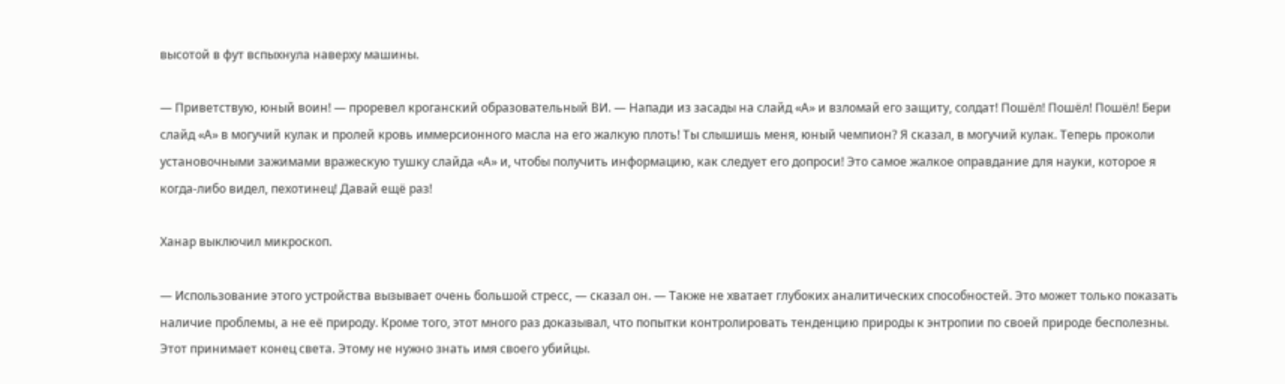высотой в фут вспыхнула наверху машины.

— Приветствую, юный воин! — проревел кроганский образовательный ВИ. — Напади из засады на слайд «А» и взломай его защиту, солдат! Пошёл! Пошёл! Пошёл! Бери слайд «А» в могучий кулак и пролей кровь иммерсионного масла на его жалкую плоть! Ты слышишь меня, юный чемпион? Я сказал, в могучий кулак. Теперь проколи установочными зажимами вражескую тушку слайда «А» и, чтобы получить информацию, как следует его допроси! Это самое жалкое оправдание для науки, которое я когда-либо видел, пехотинец! Давай ещё раз!

Ханар выключил микроскоп.

— Использование этого устройства вызывает очень большой стресс, — сказал он. — Также не хватает глубоких аналитических способностей. Это может только показать наличие проблемы, а не её природу. Кроме того, этот много раз доказывал, что попытки контролировать тенденцию природы к энтропии по своей природе бесполезны. Этот принимает конец света. Этому не нужно знать имя своего убийцы.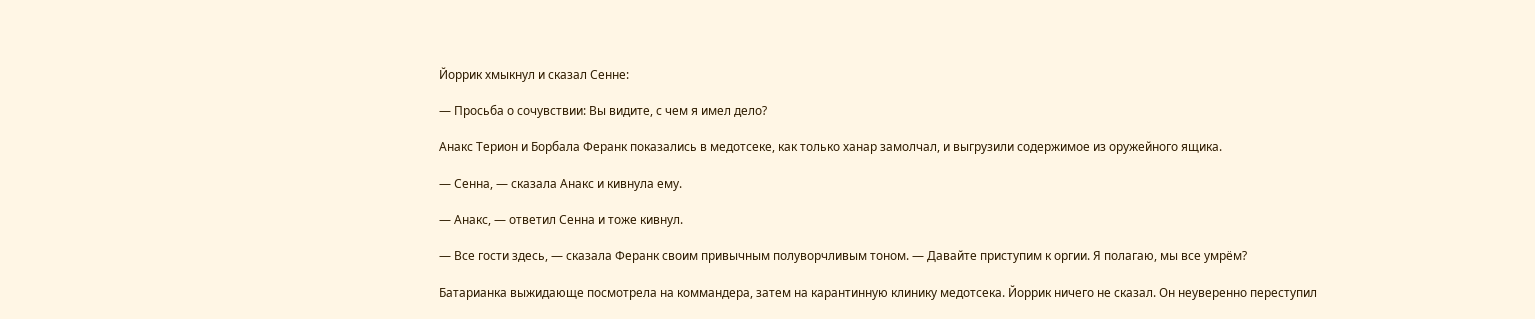Йоррик хмыкнул и сказал Сенне:

— Просьба о сочувствии: Вы видите, с чем я имел дело?

Анакс Терион и Борбала Феранк показались в медотсеке, как только ханар замолчал, и выгрузили содержимое из оружейного ящика.

— Сенна, — сказала Анакс и кивнула ему.

— Анакс, — ответил Сенна и тоже кивнул.

— Все гости здесь, — сказала Феранк своим привычным полуворчливым тоном. — Давайте приступим к оргии. Я полагаю, мы все умрём?

Батарианка выжидающе посмотрела на коммандера, затем на карантинную клинику медотсека. Йоррик ничего не сказал. Он неуверенно переступил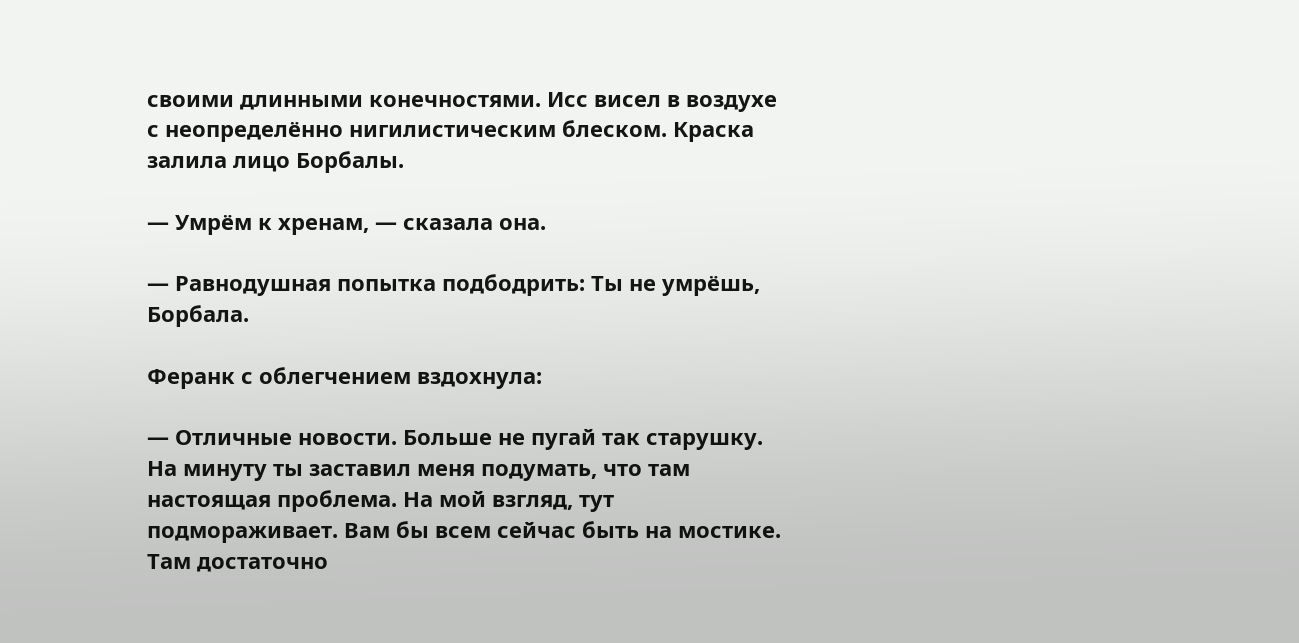своими длинными конечностями. Исс висел в воздухе с неопределённо нигилистическим блеском. Краска залила лицо Борбалы.

— Умрём к хренам, — сказала она.

— Равнодушная попытка подбодрить: Ты не умрёшь, Борбала.

Феранк с облегчением вздохнула:

— Отличные новости. Больше не пугай так старушку. На минуту ты заставил меня подумать, что там настоящая проблема. На мой взгляд, тут подмораживает. Вам бы всем сейчас быть на мостике. Там достаточно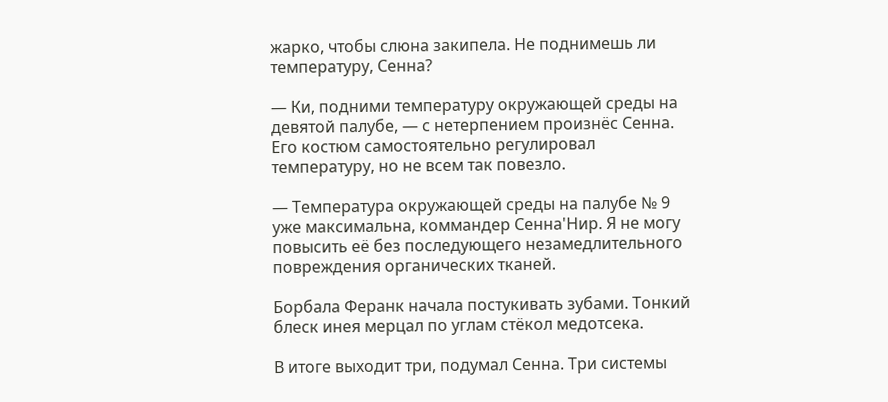жарко, чтобы слюна закипела. Не поднимешь ли температуру, Сенна?

— Ки, подними температуру окружающей среды на девятой палубе, — с нетерпением произнёс Сенна. Его костюм самостоятельно регулировал температуру, но не всем так повезло.

— Температура окружающей среды на палубе № 9 уже максимальна, коммандер Сенна'Нир. Я не могу повысить её без последующего незамедлительного повреждения органических тканей.

Борбала Феранк начала постукивать зубами. Тонкий блеск инея мерцал по углам стёкол медотсека.

В итоге выходит три, подумал Сенна. Три системы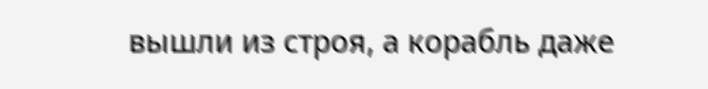вышли из строя, а корабль даже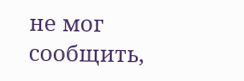не мог сообщить,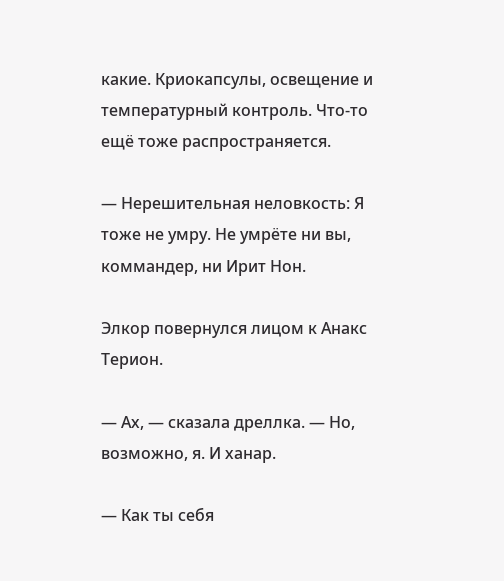какие. Криокапсулы, освещение и температурный контроль. Что-то ещё тоже распространяется.

— Нерешительная неловкость: Я тоже не умру. Не умрёте ни вы, коммандер, ни Ирит Нон.

Элкор повернулся лицом к Анакс Терион.

— Ах, — сказала дреллка. — Но, возможно, я. И ханар.

— Как ты себя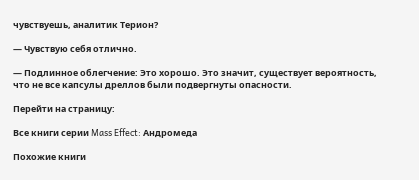чувствуешь, аналитик Терион?

— Чувствую себя отлично.

— Подлинное облегчение: Это хорошо. Это значит, существует вероятность, что не все капсулы дреллов были подвергнуты опасности.

Перейти на страницу:

Все книги серии Mass Effect: Андромеда

Похожие книги